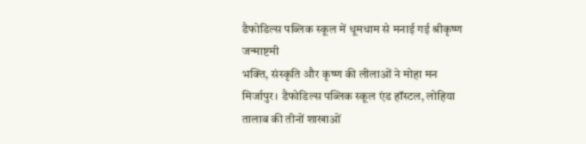डैफोडिल्स पब्लिक स्कूल में धूमधाम से मनाई गई श्रीकृष्ण जन्माष्टमी
भक्ति, संस्कृति और कृष्ण की लीलाओं ने मोहा मन
मिर्जापुर। डैफोडिल्स पब्लिक स्कूल एंड हॉस्टल, लोहिया तालाब की तीनों शाखाओं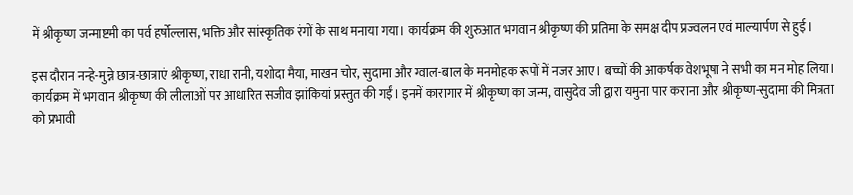में श्रीकृष्ण जन्माष्टमी का पर्व हर्षोल्लास, भक्ति और सांस्कृतिक रंगों के साथ मनाया गया। कार्यक्रम की शुरुआत भगवान श्रीकृष्ण की प्रतिमा के समक्ष दीप प्रज्वलन एवं माल्यार्पण से हुई।

इस दौरान नन्हे-मुन्ने छात्र-छात्राएं श्रीकृष्ण, राधा रानी, यशोदा मैया, माखन चोर, सुदामा और ग्वाल-बाल के मनमोहक रूपों में नजर आए। बच्चों की आकर्षक वेशभूषा ने सभी का मन मोह लिया।
कार्यक्रम में भगवान श्रीकृष्ण की लीलाओं पर आधारित सजीव झांकियां प्रस्तुत की गईं। इनमें कारागार में श्रीकृष्ण का जन्म, वासुदेव जी द्वारा यमुना पार कराना और श्रीकृष्ण-सुदामा की मित्रता को प्रभावी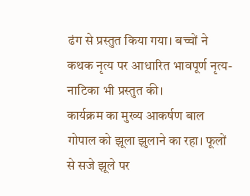ढंग से प्रस्तुत किया गया। बच्चों ने कथक नृत्य पर आधारित भावपूर्ण नृत्य-नाटिका भी प्रस्तुत की।
कार्यक्रम का मुख्य आकर्षण बाल गोपाल को झूला झुलाने का रहा। फूलों से सजे झूले पर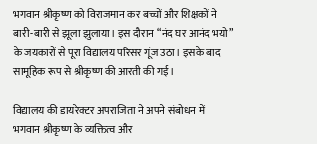भगवान श्रीकृष्ण को विराजमान कर बच्चों और शिक्षकों ने बारी-बारी से झूला झुलाया। इस दौरान “नंद घर आनंद भयो” के जयकारों से पूरा विद्यालय परिसर गूंज उठा। इसके बाद सामूहिक रूप से श्रीकृष्ण की आरती की गई।

विद्यालय की डायरेक्टर अपराजिता ने अपने संबोधन में भगवान श्रीकृष्ण के व्यक्तित्व और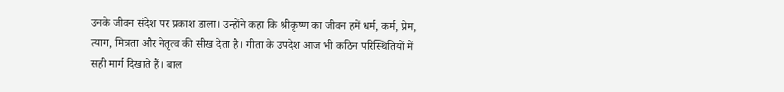उनके जीवन संदेश पर प्रकाश डाला। उन्होंने कहा कि श्रीकृष्ण का जीवन हमें धर्म, कर्म, प्रेम, त्याग, मित्रता और नेतृत्व की सीख देता है। गीता के उपदेश आज भी कठिन परिस्थितियों में सही मार्ग दिखाते हैं। बाल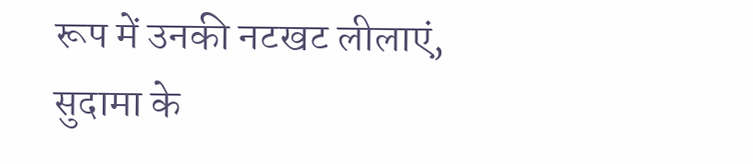रूप में उनकी नटखट लीलाएं, सुदामा के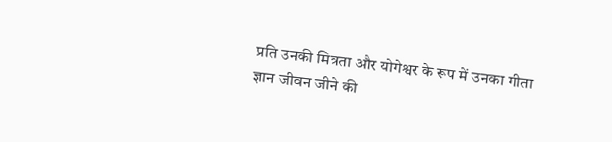प्रति उनकी मित्रता और योगेश्वर के रूप में उनका गीता ज्ञान जीवन जीने की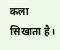कला सिखाता है।